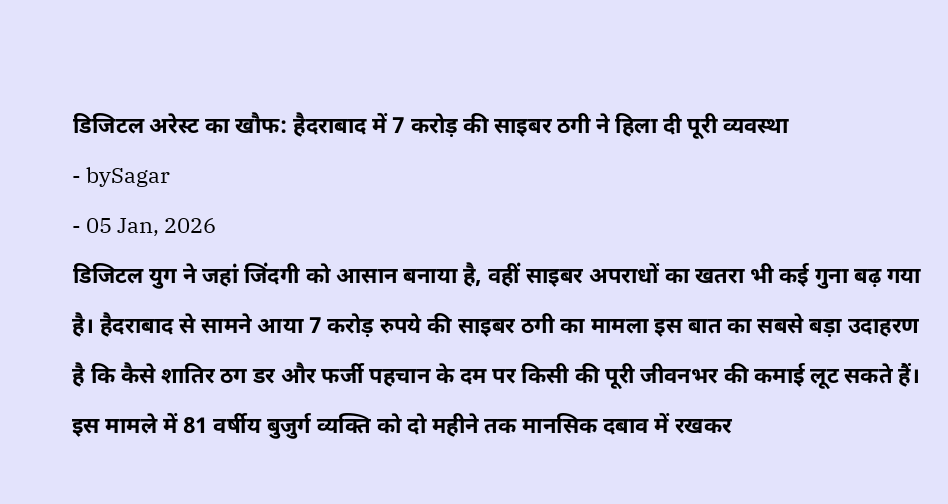डिजिटल अरेस्ट का खौफ: हैदराबाद में 7 करोड़ की साइबर ठगी ने हिला दी पूरी व्यवस्था
- bySagar
- 05 Jan, 2026
डिजिटल युग ने जहां जिंदगी को आसान बनाया है, वहीं साइबर अपराधों का खतरा भी कई गुना बढ़ गया है। हैदराबाद से सामने आया 7 करोड़ रुपये की साइबर ठगी का मामला इस बात का सबसे बड़ा उदाहरण है कि कैसे शातिर ठग डर और फर्जी पहचान के दम पर किसी की पूरी जीवनभर की कमाई लूट सकते हैं।
इस मामले में 81 वर्षीय बुजुर्ग व्यक्ति को दो महीने तक मानसिक दबाव में रखकर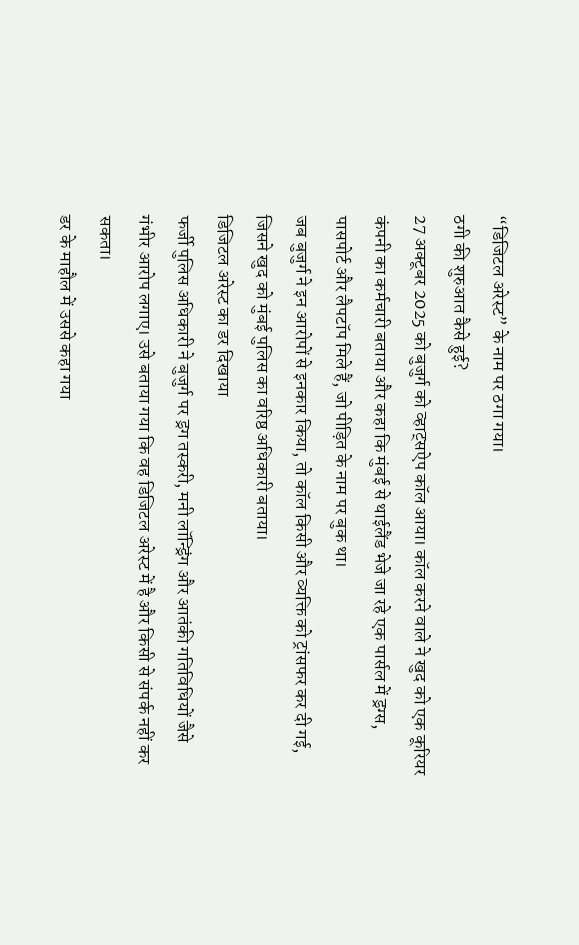“डिजिटल अरेस्ट” के नाम पर ठगा गया।
ठगी की शुरुआत कैसे हुई?
27 अक्टूबर 2025 को बुजुर्ग को व्हाट्सऐप कॉल आया। कॉल करने वाले ने खुद को एक कूरियर कंपनी का कर्मचारी बताया और कहा कि मुंबई से थाईलैंड भेजे जा रहे एक पार्सल में ड्रग्स, पासपोर्ट और लैपटॉप मिले हैं, जो पीड़ित के नाम पर बुक था।
जब बुजुर्ग ने इन आरोपों से इनकार किया, तो कॉल किसी और व्यक्ति को ट्रांसफर कर दी गई, जिसने खुद को मुंबई पुलिस का वरिष्ठ अधिकारी बताया।
डिजिटल अरेस्ट का डर दिखाया
फर्जी पुलिस अधिकारी ने बुजुर्ग पर ड्रग तस्करी, मनी लॉन्ड्रिंग और आतंकी गतिविधियों जैसे गंभीर आरोप लगाए। उसे बताया गया कि वह डिजिटल अरेस्ट में है और किसी से संपर्क नहीं कर सकता।
डर के माहौल में उससे कहा गया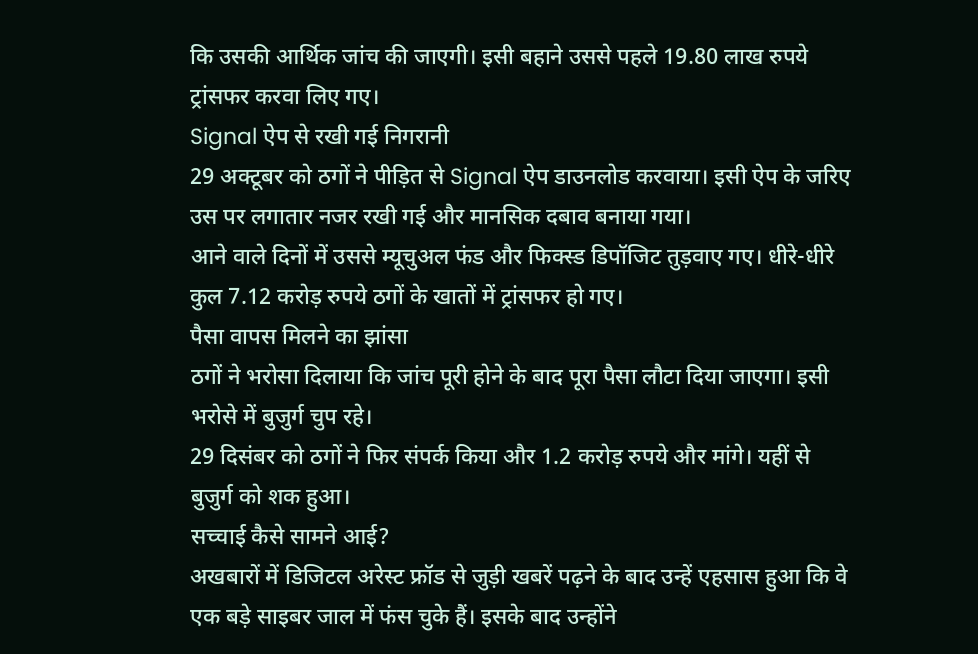कि उसकी आर्थिक जांच की जाएगी। इसी बहाने उससे पहले 19.80 लाख रुपये ट्रांसफर करवा लिए गए।
Signal ऐप से रखी गई निगरानी
29 अक्टूबर को ठगों ने पीड़ित से Signal ऐप डाउनलोड करवाया। इसी ऐप के जरिए उस पर लगातार नजर रखी गई और मानसिक दबाव बनाया गया।
आने वाले दिनों में उससे म्यूचुअल फंड और फिक्स्ड डिपॉजिट तुड़वाए गए। धीरे-धीरे कुल 7.12 करोड़ रुपये ठगों के खातों में ट्रांसफर हो गए।
पैसा वापस मिलने का झांसा
ठगों ने भरोसा दिलाया कि जांच पूरी होने के बाद पूरा पैसा लौटा दिया जाएगा। इसी भरोसे में बुजुर्ग चुप रहे।
29 दिसंबर को ठगों ने फिर संपर्क किया और 1.2 करोड़ रुपये और मांगे। यहीं से बुजुर्ग को शक हुआ।
सच्चाई कैसे सामने आई?
अखबारों में डिजिटल अरेस्ट फ्रॉड से जुड़ी खबरें पढ़ने के बाद उन्हें एहसास हुआ कि वे एक बड़े साइबर जाल में फंस चुके हैं। इसके बाद उन्होंने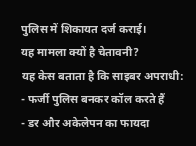पुलिस में शिकायत दर्ज कराई।
यह मामला क्यों है चेतावनी?
यह केस बताता है कि साइबर अपराधी:
- फर्जी पुलिस बनकर कॉल करते हैं
- डर और अकेलेपन का फायदा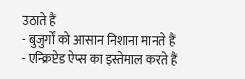उठाते हैं
- बुजुर्गों को आसान निशाना मानते हैं
- एन्क्रिप्टेड ऐप्स का इस्तेमाल करते हैं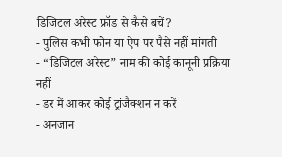डिजिटल अरेस्ट फ्रॉड से कैसे बचें?
- पुलिस कभी फोन या ऐप पर पैसे नहीं मांगती
- “डिजिटल अरेस्ट” नाम की कोई कानूनी प्रक्रिया नहीं
- डर में आकर कोई ट्रांजैक्शन न करें
- अनजान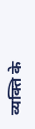व्यक्ति के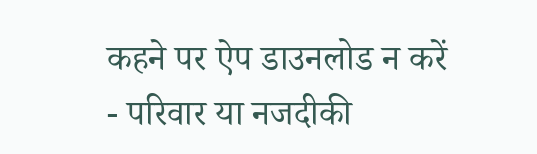कहने पर ऐप डाउनलोड न करें
- परिवार या नजदीकी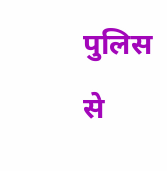पुलिस से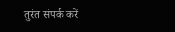तुरंत संपर्क करें